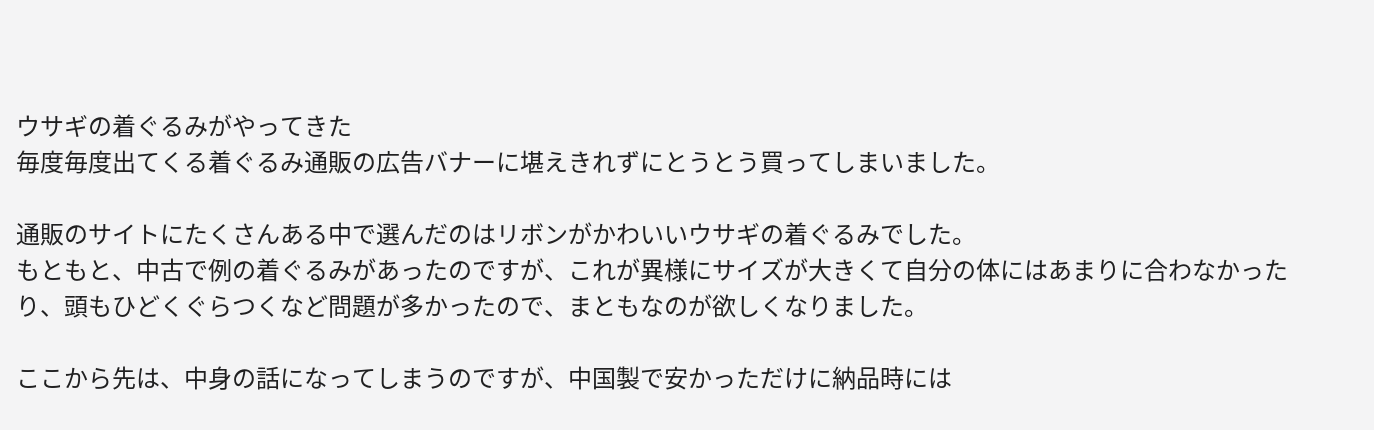ウサギの着ぐるみがやってきた
毎度毎度出てくる着ぐるみ通販の広告バナーに堪えきれずにとうとう買ってしまいました。

通販のサイトにたくさんある中で選んだのはリボンがかわいいウサギの着ぐるみでした。
もともと、中古で例の着ぐるみがあったのですが、これが異様にサイズが大きくて自分の体にはあまりに合わなかったり、頭もひどくぐらつくなど問題が多かったので、まともなのが欲しくなりました。

ここから先は、中身の話になってしまうのですが、中国製で安かっただけに納品時には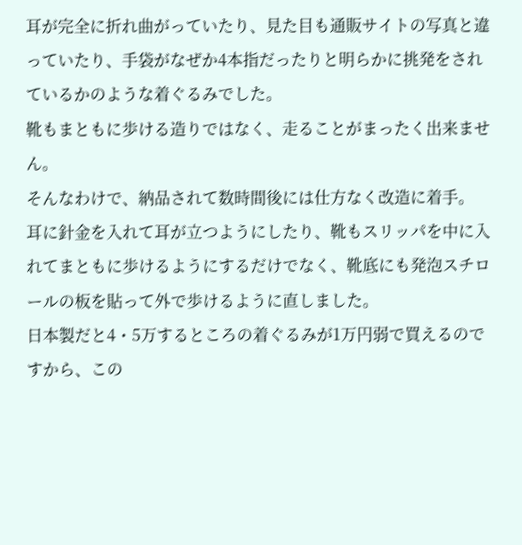耳が完全に折れ曲がっていたり、見た目も通販サイトの写真と違っていたり、手袋がなぜか4本指だったりと明らかに挑発をされているかのような着ぐるみでした。
靴もまともに歩ける造りではなく、走ることがまったく出来ません。
そんなわけで、納品されて数時間後には仕方なく改造に着手。
耳に針金を入れて耳が立つようにしたり、靴もスリッパを中に入れてまともに歩けるようにするだけでなく、靴底にも発泡スチロールの板を貼って外で歩けるように直しました。
日本製だと4・5万するところの着ぐるみが1万円弱で買えるのですから、この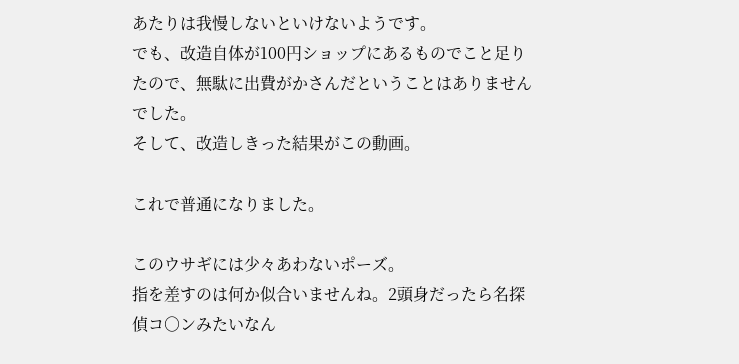あたりは我慢しないといけないようです。
でも、改造自体が100円ショップにあるものでこと足りたので、無駄に出費がかさんだということはありませんでした。
そして、改造しきった結果がこの動画。

これで普通になりました。

このウサギには少々あわないポーズ。
指を差すのは何か似合いませんね。2頭身だったら名探偵コ○ンみたいなん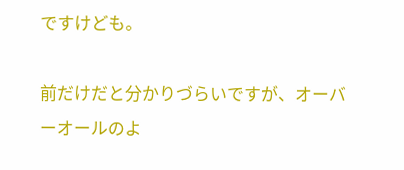ですけども。

前だけだと分かりづらいですが、オーバーオールのよ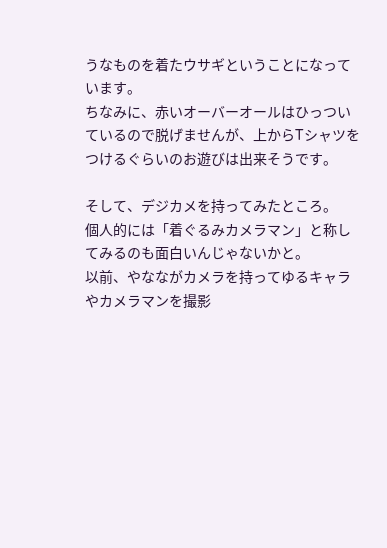うなものを着たウサギということになっています。
ちなみに、赤いオーバーオールはひっついているので脱げませんが、上からTシャツをつけるぐらいのお遊びは出来そうです。

そして、デジカメを持ってみたところ。
個人的には「着ぐるみカメラマン」と称してみるのも面白いんじゃないかと。
以前、やなながカメラを持ってゆるキャラやカメラマンを撮影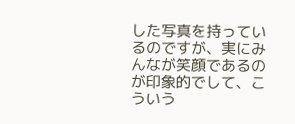した写真を持っているのですが、実にみんなが笑顔であるのが印象的でして、こういう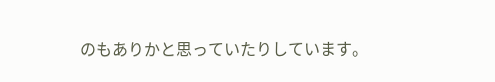のもありかと思っていたりしています。